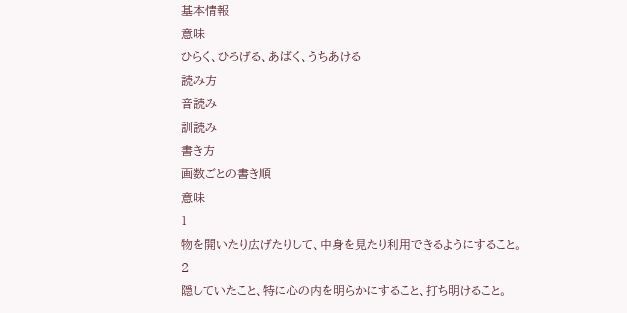基本情報
意味
ひらく、ひろげる、あばく、うちあける
読み方
音読み
訓読み
書き方
画数ごとの書き順
意味
1
物を開いたり広げたりして、中身を見たり利用できるようにすること。
2
隠していたこと、特に心の内を明らかにすること、打ち明けること。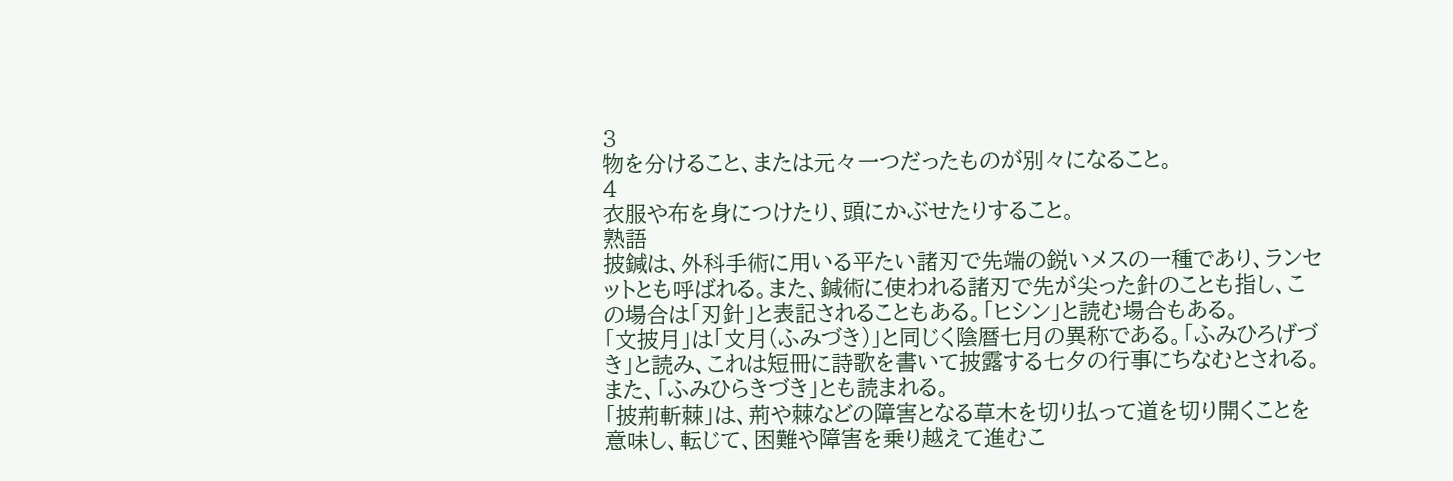3
物を分けること、または元々一つだったものが別々になること。
4
衣服や布を身につけたり、頭にかぶせたりすること。
熟語
披鍼は、外科手術に用いる平たい諸刃で先端の鋭いメスの一種であり、ランセットとも呼ばれる。また、鍼術に使われる諸刃で先が尖った針のことも指し、この場合は「刃針」と表記されることもある。「ヒシン」と読む場合もある。
「文披月」は「文月(ふみづき)」と同じく陰暦七月の異称である。「ふみひろげづき」と読み、これは短冊に詩歌を書いて披露する七夕の行事にちなむとされる。また、「ふみひらきづき」とも読まれる。
「披荊斬棘」は、荊や棘などの障害となる草木を切り払って道を切り開くことを意味し、転じて、困難や障害を乗り越えて進むこ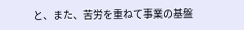と、また、苦労を重ねて事業の基盤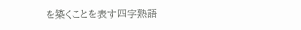を築くことを表す四字熟語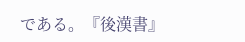である。『後漢書』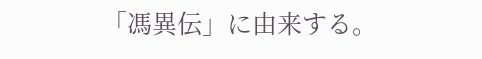「馮異伝」に由来する。